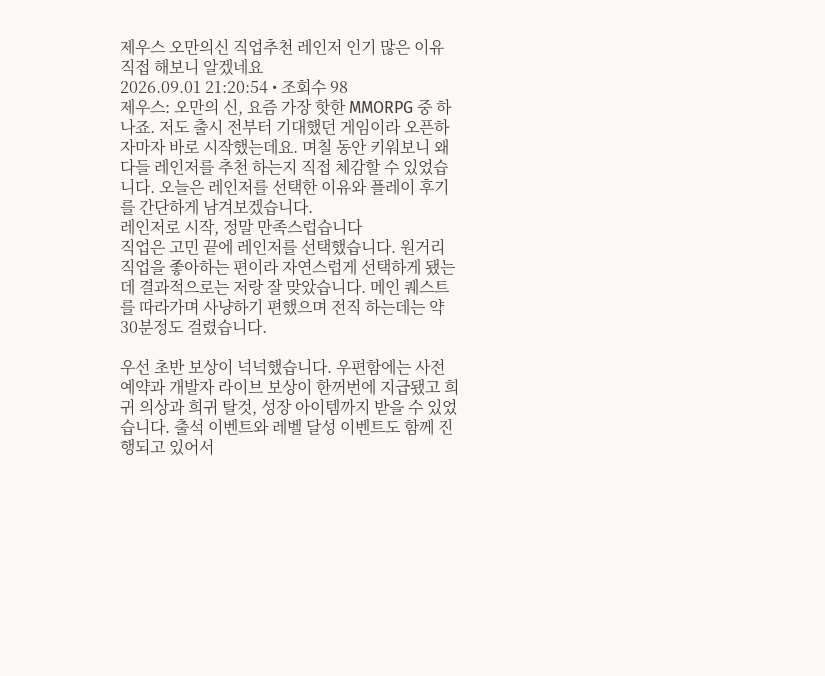제우스 오만의신 직업추천 레인저 인기 많은 이유 직접 해보니 알겠네요
2026.09.01 21:20:54 • 조회수 98
제우스: 오만의 신, 요즘 가장 핫한 MMORPG 중 하나죠. 저도 출시 전부터 기대했던 게임이라 오픈하자마자 바로 시작했는데요. 며칠 동안 키워보니 왜 다들 레인저를 추천 하는지 직접 체감할 수 있었습니다. 오늘은 레인저를 선택한 이유와 플레이 후기를 간단하게 남겨보겠습니다.
레인저로 시작, 정말 만족스럽습니다
직업은 고민 끝에 레인저를 선택했습니다. 원거리 직업을 좋아하는 편이라 자연스럽게 선택하게 됐는데 결과적으로는 저랑 잘 맞았습니다. 메인 퀘스트를 따라가며 사냥하기 편했으며 전직 하는데는 약 30분정도 걸렸습니다.

우선 초반 보상이 넉넉했습니다. 우편함에는 사전예약과 개발자 라이브 보상이 한꺼번에 지급됐고 희귀 의상과 희귀 탈것, 성장 아이템까지 받을 수 있었습니다. 출석 이벤트와 레벨 달성 이벤트도 함께 진행되고 있어서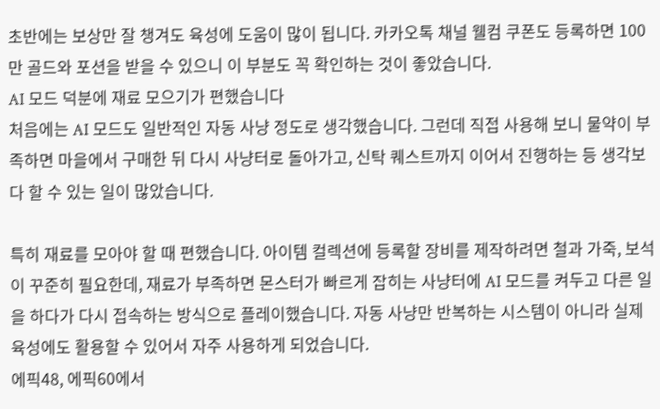초반에는 보상만 잘 챙겨도 육성에 도움이 많이 됩니다. 카카오톡 채널 웰컴 쿠폰도 등록하면 100만 골드와 포션을 받을 수 있으니 이 부분도 꼭 확인하는 것이 좋았습니다.
AI 모드 덕분에 재료 모으기가 편했습니다
처음에는 AI 모드도 일반적인 자동 사냥 정도로 생각했습니다. 그런데 직접 사용해 보니 물약이 부족하면 마을에서 구매한 뒤 다시 사냥터로 돌아가고, 신탁 퀘스트까지 이어서 진행하는 등 생각보다 할 수 있는 일이 많았습니다.

특히 재료를 모아야 할 때 편했습니다. 아이템 컬렉션에 등록할 장비를 제작하려면 철과 가죽, 보석이 꾸준히 필요한데, 재료가 부족하면 몬스터가 빠르게 잡히는 사냥터에 AI 모드를 켜두고 다른 일을 하다가 다시 접속하는 방식으로 플레이했습니다. 자동 사냥만 반복하는 시스템이 아니라 실제 육성에도 활용할 수 있어서 자주 사용하게 되었습니다.
에픽48, 에픽60에서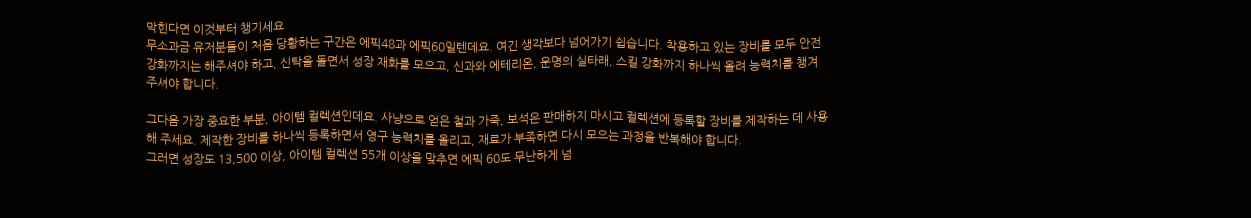막힌다면 이것부터 챙기세요
무소과금 유저분들이 처음 당황하는 구간은 에픽48과 에픽60일텐데요. 여긴 생각보다 넘어가기 쉽습니다. 착용하고 있는 장비를 모두 안전강화까지는 해주셔야 하고, 신탁을 돌면서 성장 재화를 모으고, 신과와 에테리온, 운명의 실타래, 스킬 강화까지 하나씩 올려 능력치를 챙겨주셔야 합니다.

그다음 가장 중요한 부분, 아이템 컬렉션인데요. 사냥으로 얻은 철과 가죽, 보석은 판매하지 마시고 컬렉션에 등록할 장비를 제작하는 데 사용해 주세요. 제작한 장비를 하나씩 등록하면서 영구 능력치를 올리고, 재료가 부족하면 다시 모으는 과정을 반복해야 합니다.
그러면 성장도 13,500 이상, 아이템 컬렉션 55개 이상을 맞추면 에픽 60도 무난하게 넘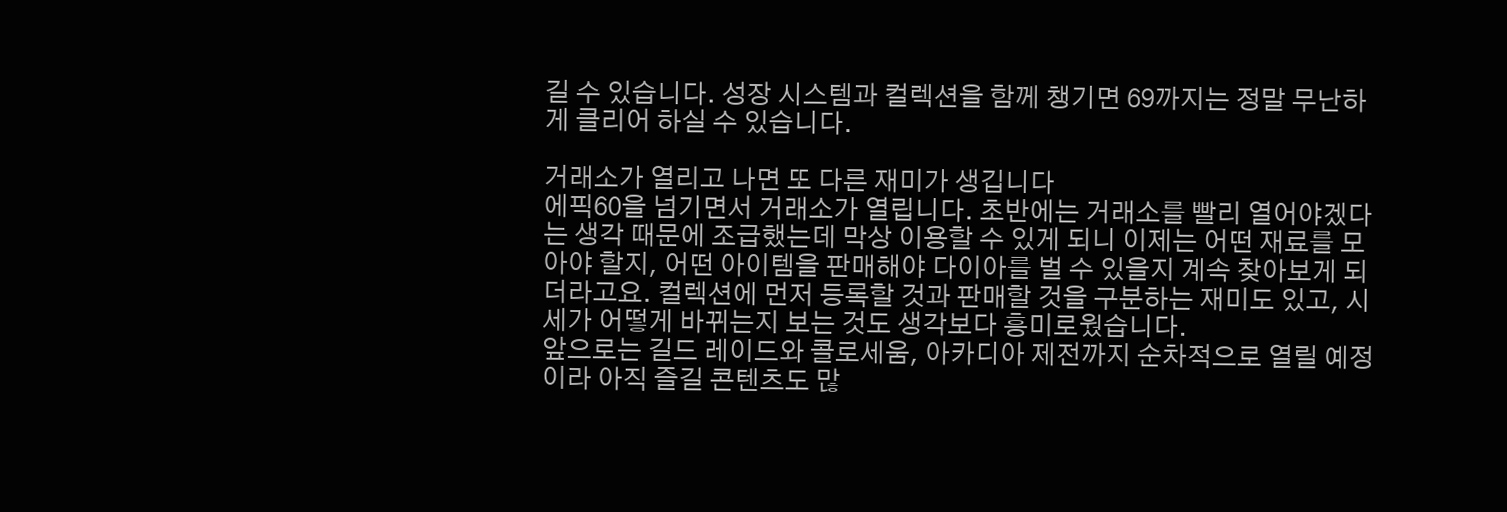길 수 있습니다. 성장 시스템과 컬렉션을 함께 챙기면 69까지는 정말 무난하게 클리어 하실 수 있습니다.

거래소가 열리고 나면 또 다른 재미가 생깁니다
에픽60을 넘기면서 거래소가 열립니다. 초반에는 거래소를 빨리 열어야겠다는 생각 때문에 조급했는데 막상 이용할 수 있게 되니 이제는 어떤 재료를 모아야 할지, 어떤 아이템을 판매해야 다이아를 벌 수 있을지 계속 찾아보게 되더라고요. 컬렉션에 먼저 등록할 것과 판매할 것을 구분하는 재미도 있고, 시세가 어떻게 바뀌는지 보는 것도 생각보다 흥미로웠습니다.
앞으로는 길드 레이드와 콜로세움, 아카디아 제전까지 순차적으로 열릴 예정이라 아직 즐길 콘텐츠도 많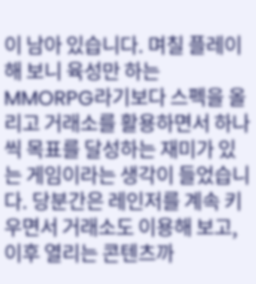이 남아 있습니다. 며칠 플레이해 보니 육성만 하는 MMORPG라기보다 스펙을 올리고 거래소를 활용하면서 하나씩 목표를 달성하는 재미가 있는 게임이라는 생각이 들었습니다. 당분간은 레인저를 계속 키우면서 거래소도 이용해 보고, 이후 열리는 콘텐츠까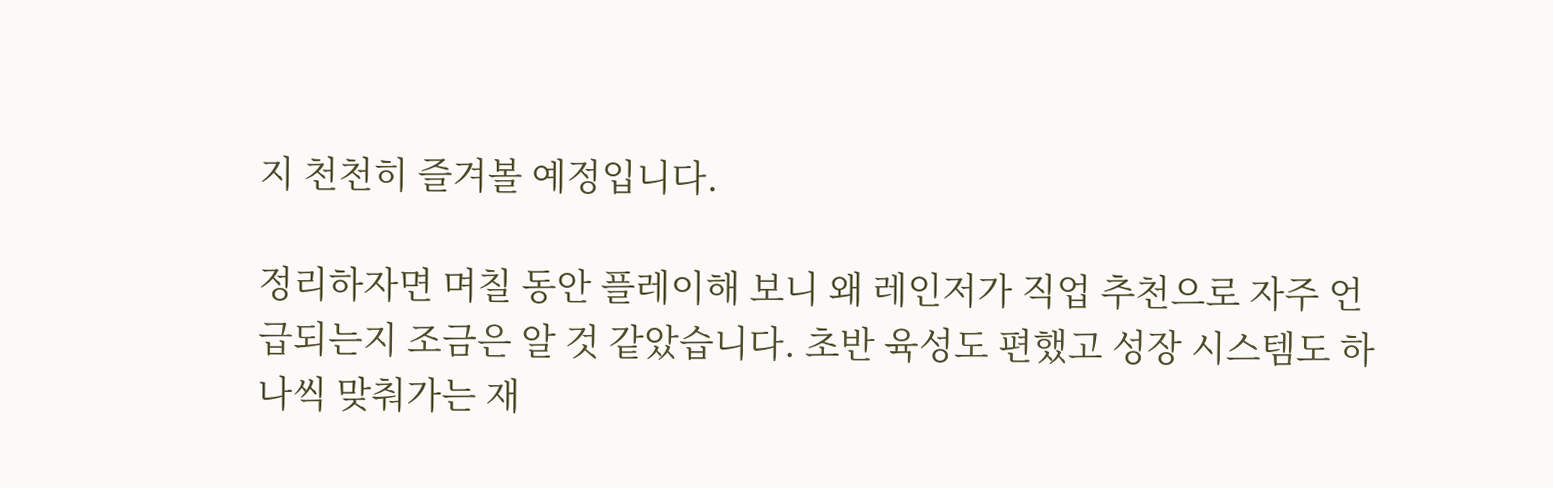지 천천히 즐겨볼 예정입니다.

정리하자면 며칠 동안 플레이해 보니 왜 레인저가 직업 추천으로 자주 언급되는지 조금은 알 것 같았습니다. 초반 육성도 편했고 성장 시스템도 하나씩 맞춰가는 재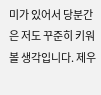미가 있어서 당분간은 저도 꾸준히 키워볼 생각입니다. 제우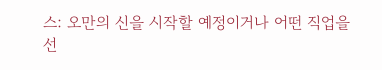스: 오만의 신을 시작할 예정이거나 어떤 직업을 선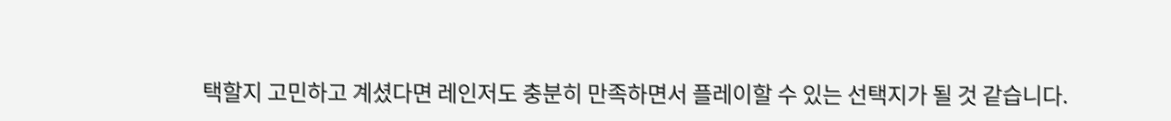택할지 고민하고 계셨다면 레인저도 충분히 만족하면서 플레이할 수 있는 선택지가 될 것 같습니다.